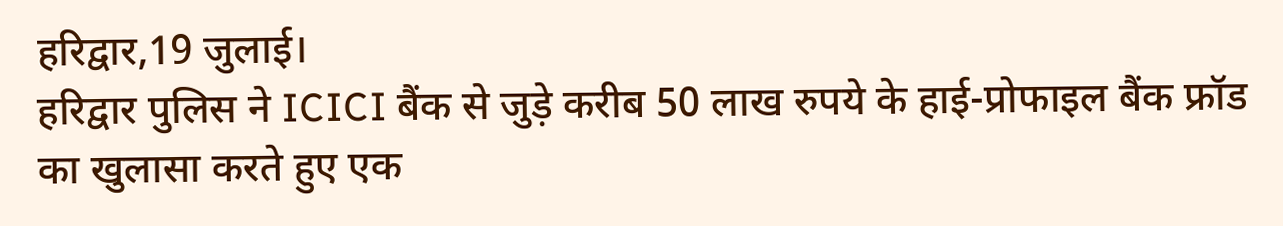हरिद्वार,19 जुलाई।
हरिद्वार पुलिस ने ICICI बैंक से जुड़े करीब 50 लाख रुपये के हाई-प्रोफाइल बैंक फ्रॉड का खुलासा करते हुए एक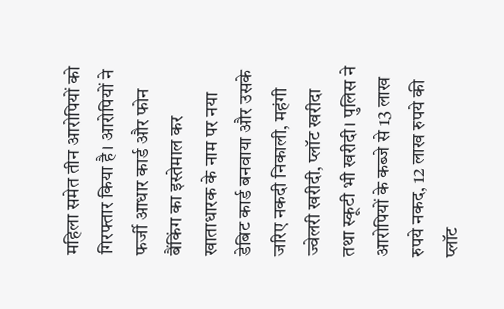महिला समेत तीन आरोपियों को गिरफ्तार किया है। आरोपियों ने फर्जी आधार कार्ड और फोन बैंकिंग का इस्तेमाल कर खाताधारक के नाम पर नया डेबिट कार्ड बनवाया और उसके जरिए नकदी निकाली, महंगी ज्वेलरी खरीदी, प्लॉट खरीदा तथा स्कूटी भी खरीदी। पुलिस ने आरोपियों के कब्जे से 13 लाख रुपये नकद, 12 लाख रुपये की प्लॉट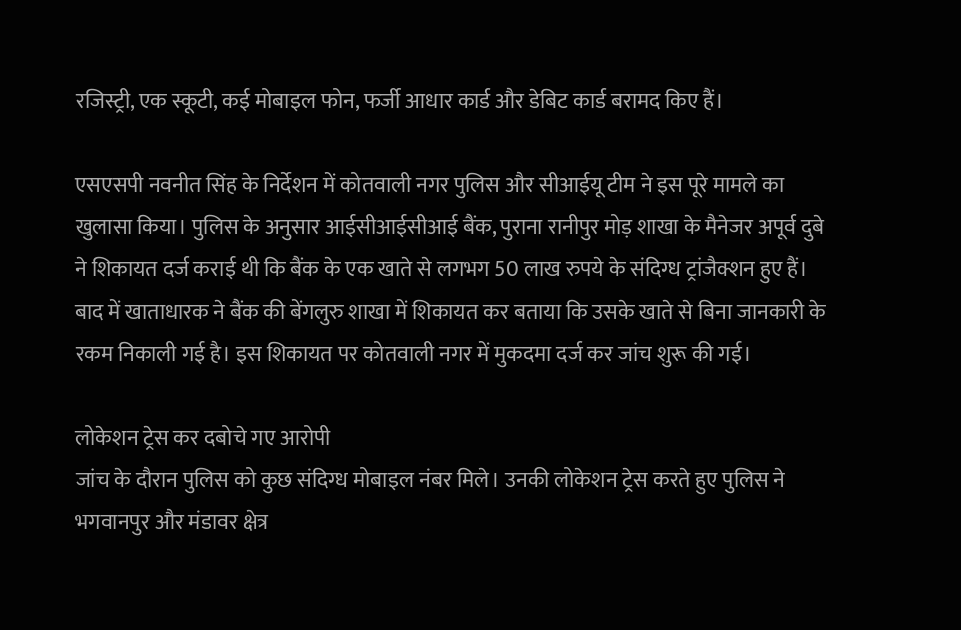रजिस्ट्री, एक स्कूटी, कई मोबाइल फोन, फर्जी आधार कार्ड और डेबिट कार्ड बरामद किए हैं।

एसएसपी नवनीत सिंह के निर्देशन में कोतवाली नगर पुलिस और सीआईयू टीम ने इस पूरे मामले का खुलासा किया। पुलिस के अनुसार आईसीआईसीआई बैंक, पुराना रानीपुर मोड़ शाखा के मैनेजर अपूर्व दुबे ने शिकायत दर्ज कराई थी कि बैंक के एक खाते से लगभग 50 लाख रुपये के संदिग्ध ट्रांजैक्शन हुए हैं। बाद में खाताधारक ने बैंक की बेंगलुरु शाखा में शिकायत कर बताया कि उसके खाते से बिना जानकारी के रकम निकाली गई है। इस शिकायत पर कोतवाली नगर में मुकदमा दर्ज कर जांच शुरू की गई।

लोकेशन ट्रेस कर दबोचे गए आरोपी
जांच के दौरान पुलिस को कुछ संदिग्ध मोबाइल नंबर मिले। उनकी लोकेशन ट्रेस करते हुए पुलिस ने भगवानपुर और मंडावर क्षेत्र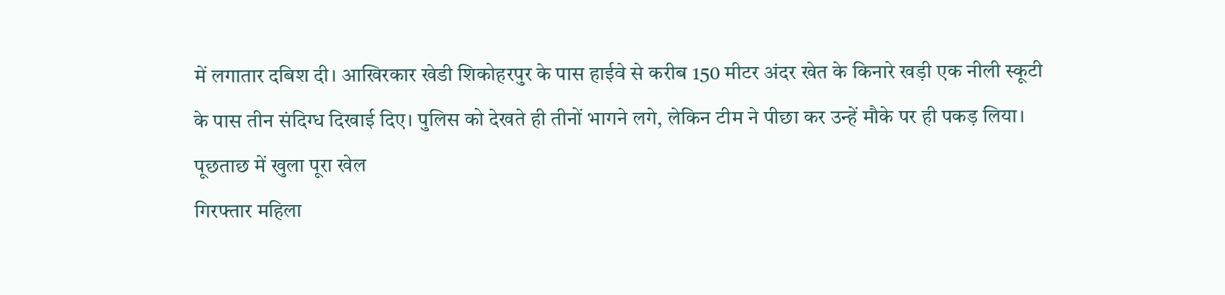में लगातार दबिश दी। आखिरकार खेडी शिकोहरपुर के पास हाईवे से करीब 150 मीटर अंदर खेत के किनारे खड़ी एक नीली स्कूटी के पास तीन संदिग्ध दिखाई दिए। पुलिस को देखते ही तीनों भागने लगे, लेकिन टीम ने पीछा कर उन्हें मौके पर ही पकड़ लिया।
पूछताछ में खुला पूरा खेल
गिरफ्तार महिला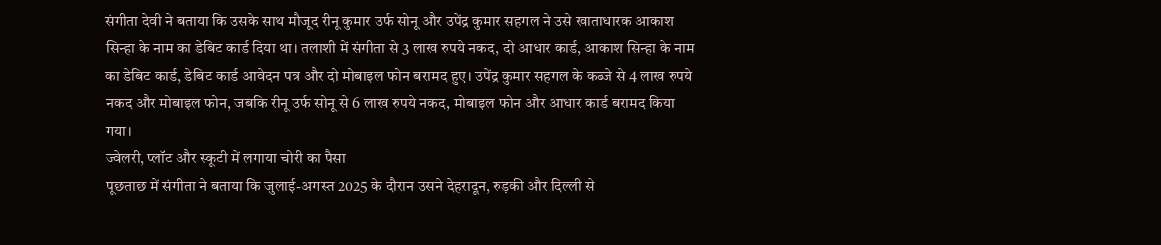संगीता देवी ने बताया कि उसके साथ मौजूद रीनू कुमार उर्फ सोनू और उपेंद्र कुमार सहगल ने उसे खाताधारक आकाश सिन्हा के नाम का डेबिट कार्ड दिया था। तलाशी में संगीता से 3 लाख रुपये नकद, दो आधार कार्ड, आकाश सिन्हा के नाम का डेबिट कार्ड, डेबिट कार्ड आवेदन पत्र और दो मोबाइल फोन बरामद हुए। उपेंद्र कुमार सहगल के कब्जे से 4 लाख रुपये नकद और मोबाइल फोन, जबकि रीनू उर्फ सोनू से 6 लाख रुपये नकद, मोबाइल फोन और आधार कार्ड बरामद किया गया।
ज्वेलरी, प्लॉट और स्कूटी में लगाया चोरी का पैसा
पूछताछ में संगीता ने बताया कि जुलाई-अगस्त 2025 के दौरान उसने देहरादून, रुड़की और दिल्ली से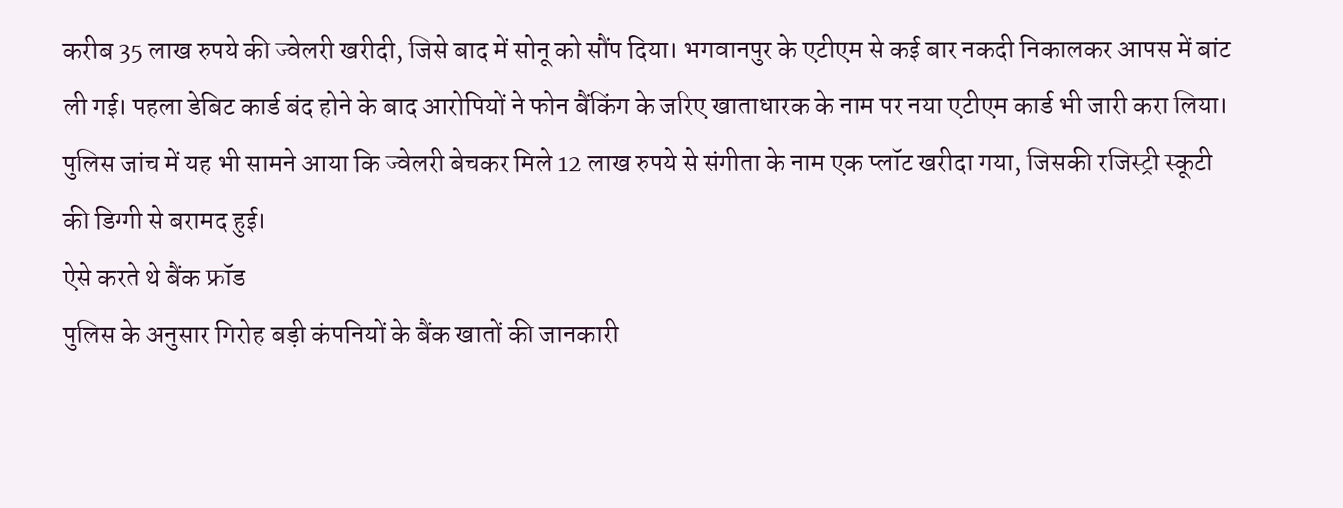करीब 35 लाख रुपये की ज्वेलरी खरीदी, जिसे बाद में सोनू को सौंप दिया। भगवानपुर के एटीएम से कई बार नकदी निकालकर आपस में बांट ली गई। पहला डेबिट कार्ड बंद होने के बाद आरोपियों ने फोन बैंकिंग के जरिए खाताधारक के नाम पर नया एटीएम कार्ड भी जारी करा लिया।
पुलिस जांच में यह भी सामने आया कि ज्वेलरी बेचकर मिले 12 लाख रुपये से संगीता के नाम एक प्लॉट खरीदा गया, जिसकी रजिस्ट्री स्कूटी की डिग्गी से बरामद हुई।
ऐसे करते थे बैंक फ्रॉड
पुलिस के अनुसार गिरोह बड़ी कंपनियों के बैंक खातों की जानकारी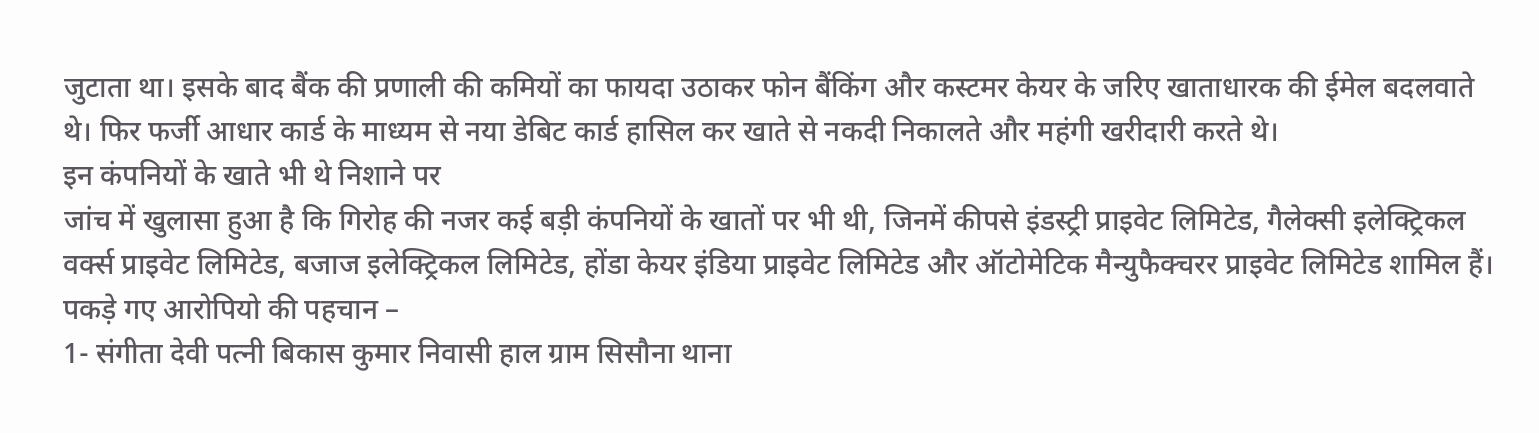जुटाता था। इसके बाद बैंक की प्रणाली की कमियों का फायदा उठाकर फोन बैंकिंग और कस्टमर केयर के जरिए खाताधारक की ईमेल बदलवाते थे। फिर फर्जी आधार कार्ड के माध्यम से नया डेबिट कार्ड हासिल कर खाते से नकदी निकालते और महंगी खरीदारी करते थे।
इन कंपनियों के खाते भी थे निशाने पर
जांच में खुलासा हुआ है कि गिरोह की नजर कई बड़ी कंपनियों के खातों पर भी थी, जिनमें कीपसे इंडस्ट्री प्राइवेट लिमिटेड, गैलेक्सी इलेक्ट्रिकल वर्क्स प्राइवेट लिमिटेड, बजाज इलेक्ट्रिकल लिमिटेड, होंडा केयर इंडिया प्राइवेट लिमिटेड और ऑटोमेटिक मैन्युफैक्चरर प्राइवेट लिमिटेड शामिल हैं।
पकड़े गए आरोपियो की पहचान –
1- संगीता देवी पत्नी बिकास कुमार निवासी हाल ग्राम सिसौना थाना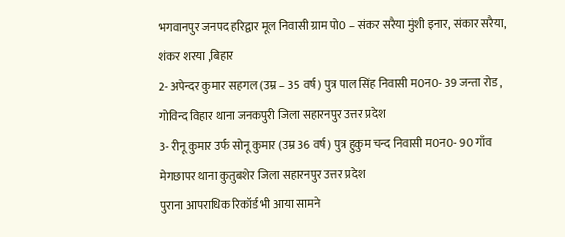भगवानपुर जनपद हरिद्वार मूल निवासी ग्राम पो0 – संकर सरैया मुंशी इनार, संकार सरैया, शंकर शरया ,बिहार
2- अपेन्दर कुमार सहगल (उम्र – 35 वर्ष) पुत्र पाल सिंह निवासी म0न0- 39 जन्ता रोड , गोविन्द विहार थाना जनकपुरी जिला सहारनपुर उत्तर प्रदेश
3- रीनू कुमार उर्फ सोनू कुमार (उम्र 36 वर्ष) पुत्र हुकुम चन्द निवासी म0न0- 90 गाँव मेगछापर थाना कुतुबशेर जिला सहारनपुर उत्तर प्रदेश
पुराना आपराधिक रिकॉर्ड भी आया सामने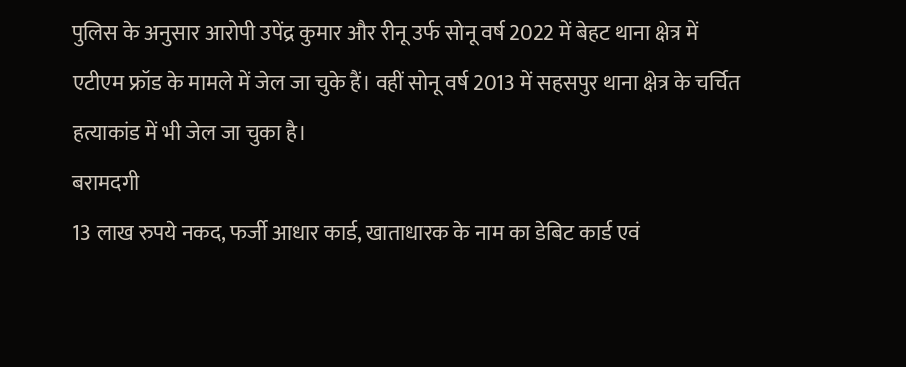पुलिस के अनुसार आरोपी उपेंद्र कुमार और रीनू उर्फ सोनू वर्ष 2022 में बेहट थाना क्षेत्र में एटीएम फ्रॉड के मामले में जेल जा चुके हैं। वहीं सोनू वर्ष 2013 में सहसपुर थाना क्षेत्र के चर्चित हत्याकांड में भी जेल जा चुका है।
बरामदगी
13 लाख रुपये नकद, फर्जी आधार कार्ड, खाताधारक के नाम का डेबिट कार्ड एवं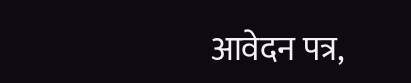आवेदन पत्र,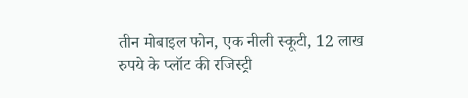तीन मोबाइल फोन, एक नीली स्कूटी, 12 लाख रुपये के प्लॉट की रजिस्ट्री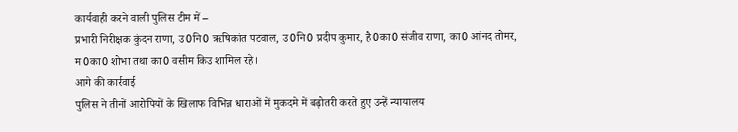कार्यवाही करने वाली पुलिस टीम में –
प्रभारी निरीक्षक कुंदन राणा, उ0नि0 ऋषिकांत पटवाल, उ0नि0 प्रदीप कुमार, है0का0 संजीव राणा, का0 आंनद तोमर, म0का0 शोभा तथा का0 वसीम किउ शामिल रहे।
आगे की कार्रवाई
पुलिस ने तीनों आरोपियों के खिलाफ विभिन्न धाराओं में मुकदमे में बढ़ोतरी करते हुए उन्हें न्यायालय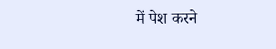में पेश करने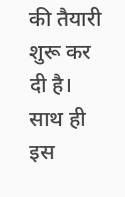की तैयारी शुरू कर दी है। साथ ही इस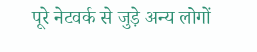पूरे नेटवर्क से जुड़े अन्य लोगों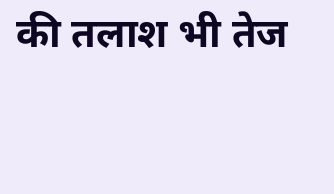की तलाश भी तेज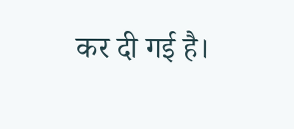कर दी गई है।